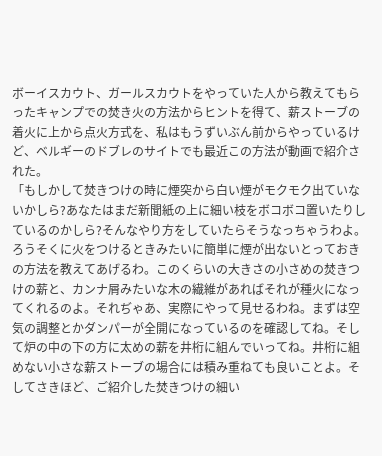ボーイスカウト、ガールスカウトをやっていた人から教えてもらったキャンプでの焚き火の方法からヒントを得て、薪ストーブの着火に上から点火方式を、私はもうずいぶん前からやっているけど、ベルギーのドブレのサイトでも最近この方法が動画で紹介された。
「もしかして焚きつけの時に煙突から白い煙がモクモク出ていないかしら?あなたはまだ新聞紙の上に細い枝をボコボコ置いたりしているのかしら?そんなやり方をしていたらそうなっちゃうわよ。ろうそくに火をつけるときみたいに簡単に煙が出ないとっておきの方法を教えてあげるわ。このくらいの大きさの小さめの焚きつけの薪と、カンナ屑みたいな木の繊維があればそれが種火になってくれるのよ。それぢゃあ、実際にやって見せるわね。まずは空気の調整とかダンパーが全開になっているのを確認してね。そして炉の中の下の方に太めの薪を井桁に組んでいってね。井桁に組めない小さな薪ストーブの場合には積み重ねても良いことよ。そしてさきほど、ご紹介した焚きつけの細い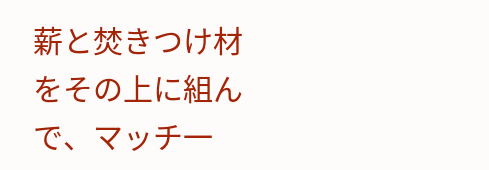薪と焚きつけ材をその上に組んで、マッチ一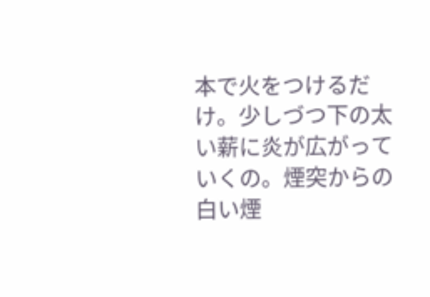本で火をつけるだけ。少しづつ下の太い薪に炎が広がっていくの。煙突からの白い煙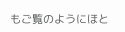もご覧のようにほと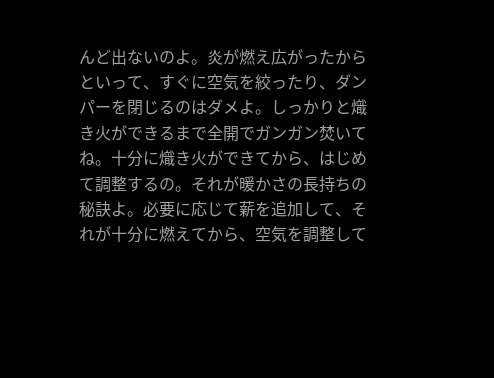んど出ないのよ。炎が燃え広がったからといって、すぐに空気を絞ったり、ダンパーを閉じるのはダメよ。しっかりと熾き火ができるまで全開でガンガン焚いてね。十分に熾き火ができてから、はじめて調整するの。それが暖かさの長持ちの秘訣よ。必要に応じて薪を追加して、それが十分に燃えてから、空気を調整して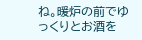ね。暖炉の前でゆっくりとお酒を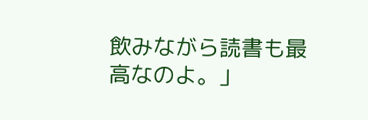飲みながら読書も最高なのよ。」